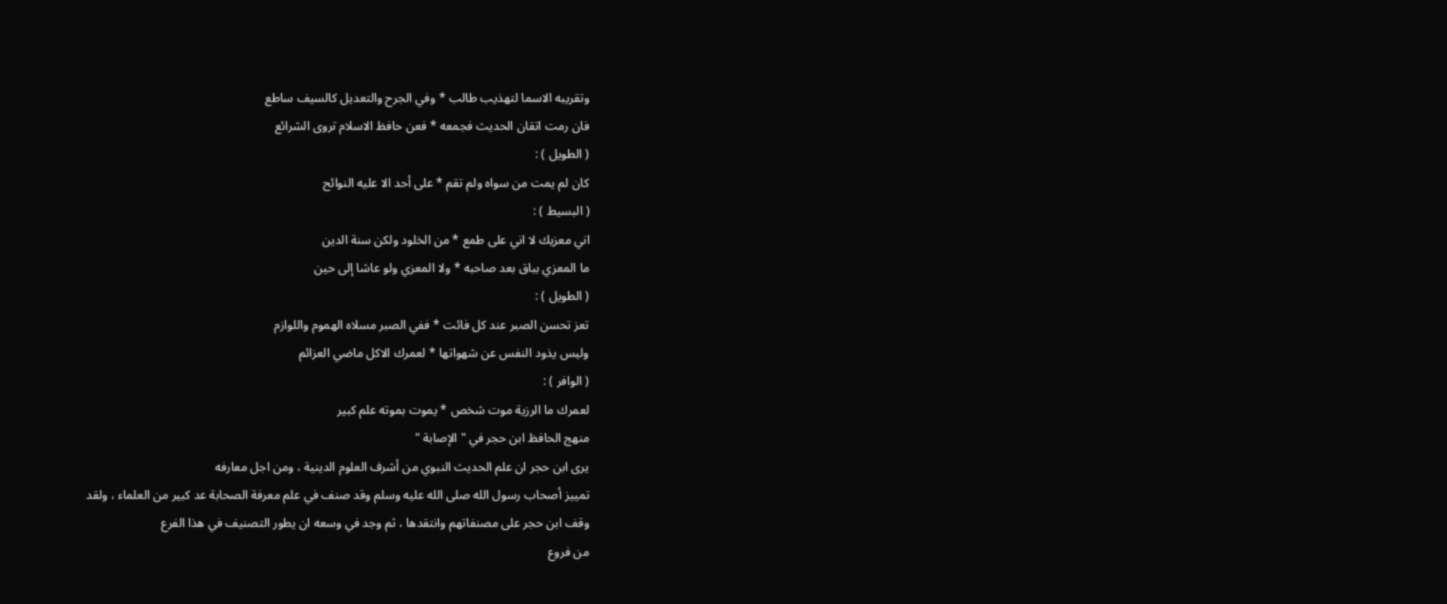وتقريبه الاسما لتهذيب طالب * وفي الجرح والتعديل كالسيف ساطع
فان رمت اتقان الحديث فجمعه * فعن حافظ الاسلام تروى الشرائع
( الطويل ) :
كان لم يمت من سواه ولم تقم * على أحد الا عليه النوائح
( البسيط ) :
اني معزيك لا اني على طمع * من الخلود ولكن سنة الدين
ما المعزي بباق بعد صاحبه * ولا المعزي ولو عاشا إلى حين
( الطويل ) :
تعز تحسن الصبر عند كل فائت * ففي الصبر مسلاه الهموم واللوازم
وليس يذود النفس عن شهواتها * لعمرك الاكل ماضي العزائم
( الوافر ) :
لعمرك ما الرزية موت شخص * يموت بموته علم كبير
منهج الحافظ ابن حجر في " الإصابة "
يرى ابن حجر ان علم الحديث النبوي من أشرف العلوم الدينية ، ومن اجل معارفه
تمييز أصحاب رسول الله صلى الله عليه وسلم وقد صنف في علم معرفة الصحابة عد كبير من العلماء ، ولقد
وقف ابن حجر على مصنفاتهم وانتقدها ، ثم وجد في وسعه ان يطور التصنيف في هذا الفرع
من فروع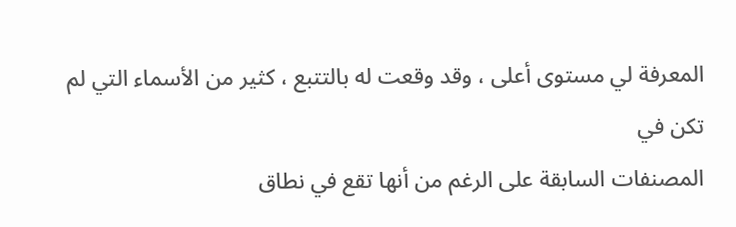المعرفة لي مستوى أعلى ، وقد وقعت له بالتتبع ، كثير من الأسماء التي لم تكن في
المصنفات السابقة على الرغم من أنها تقع في نطاق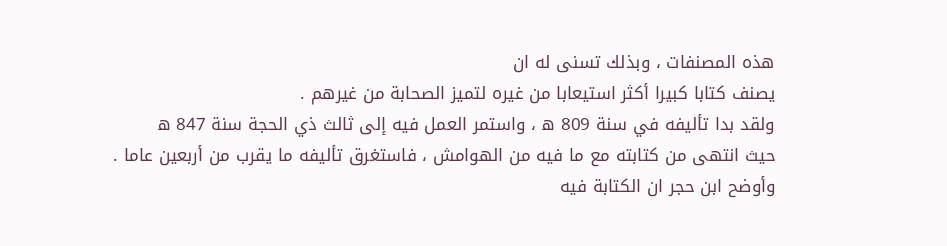هذه المصنفات ، وبذلك تسنى له ان
يصنف كتابا كبيرا أكثر استيعابا من غيره لتميز الصحابة من غيرهم .
ولقد بدا تأليفه في سنة 809 ه ، واستمر العمل فيه إلى ثالث ذي الحجة سنة 847 ه
حيث انتهى من كتابته مع ما فيه من الهوامش ، فاستغرق تأليفه ما يقرب من أربعين عاما .
وأوضح ابن حجر ان الكتابة فيه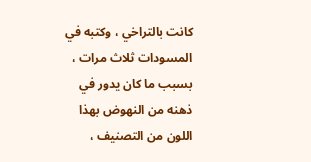كانت بالتراخي ، وكتبه في المسودات ثلاث مرات ،
بسبب ما كان يدور في ذهنه من النهوض بهذا اللون من التصنيف ،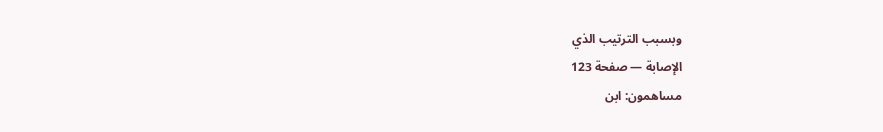وبسبب الترتيب الذي
الإصابة — صفحة 123
مساهمون: ابن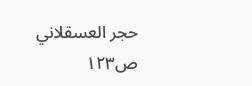حجر العسقلاني
ص١٢٣